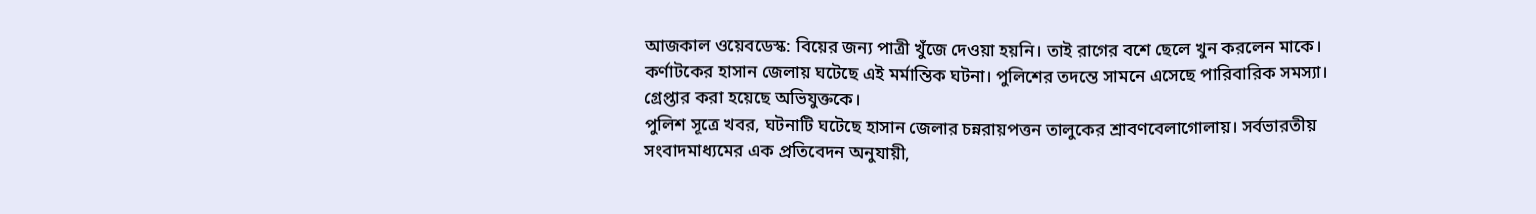আজকাল ওয়েবডেস্ক: বিয়ের জন্য পাত্রী খুঁজে দেওয়া হয়নি। তাই রাগের বশে ছেলে খুন করলেন মাকে। কর্ণাটকের হাসান জেলায় ঘটেছে এই মর্মান্তিক ঘটনা। পুলিশের তদন্তে সামনে এসেছে পারিবারিক সমস্যা। গ্রেপ্তার করা হয়েছে অভিযুক্তকে।
পুলিশ সূত্রে খবর, ঘটনাটি ঘটেছে হাসান জেলার চন্নরায়পত্তন তালুকের শ্রাবণবেলাগোলায়। সর্বভারতীয় সংবাদমাধ্যমের এক প্রতিবেদন অনুযায়ী,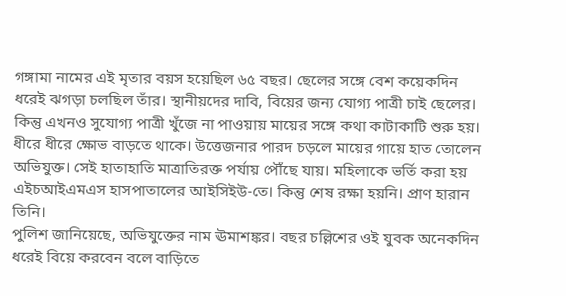গঙ্গামা নামের এই মৃতার বয়স হয়েছিল ৬৫ বছর। ছেলের সঙ্গে বেশ কয়েকদিন ধরেই ঝগড়া চলছিল তাঁর। স্থানীয়দের দাবি, বিয়ের জন্য যোগ্য পাত্রী চাই ছেলের। কিন্তু এখনও সুযোগ্য পাত্রী খুঁজে না পাওয়ায় মায়ের সঙ্গে কথা কাটাকাটি শুরু হয়। ধীরে ধীরে ক্ষোভ বাড়তে থাকে। উত্তেজনার পারদ চড়লে মায়ের গায়ে হাত তোলেন অভিযুক্ত। সেই হাতাহাতি মাত্রাতিরক্ত পর্যায় পৌঁছে যায়। মহিলাকে ভর্তি করা হয় এইচআইএমএস হাসপাতালের আইসিইউ-তে। কিন্তু শেষ রক্ষা হয়নি। প্রাণ হারান তিনি।
পুলিশ জানিয়েছে, অভিযুক্তের নাম ঊমাশঙ্কর। বছর চল্লিশের ওই যুবক অনেকদিন ধরেই বিয়ে করবেন বলে বাড়িতে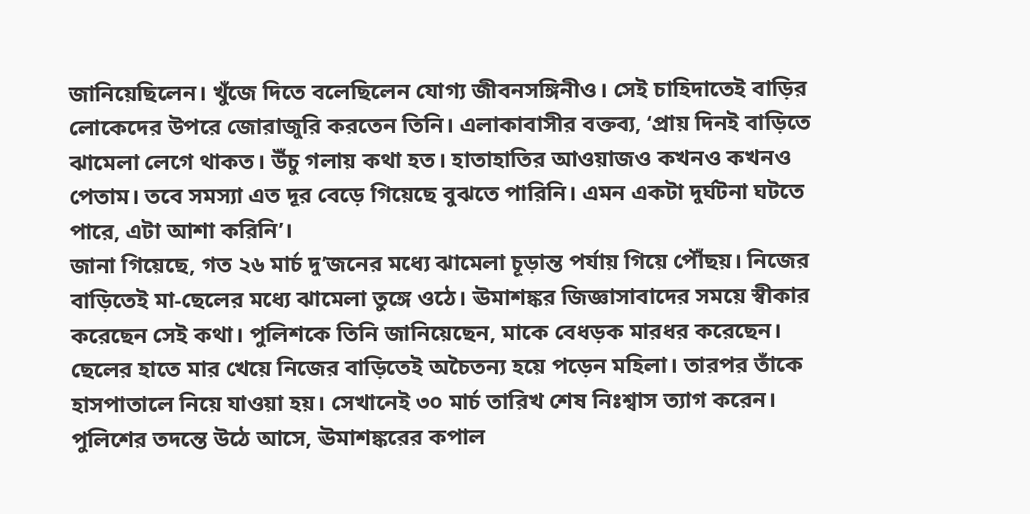জানিয়েছিলেন। খুঁজে দিতে বলেছিলেন যোগ্য জীবনসঙ্গিনীও। সেই চাহিদাতেই বাড়ির লোকেদের উপরে জোরাজুরি করতেন তিনি। এলাকাবাসীর বক্তব্য, ‘প্রায় দিনই বাড়িতে ঝামেলা লেগে থাকত। উঁচু গলায় কথা হত। হাতাহাতির আওয়াজও কখনও কখনও পেতাম। তবে সমস্যা এত দূর বেড়ে গিয়েছে বুঝতে পারিনি। এমন একটা দুর্ঘটনা ঘটতে পারে, এটা আশা করিনি’।
জানা গিয়েছে, গত ২৬ মার্চ দু’জনের মধ্যে ঝামেলা চূড়ান্ত পর্যায় গিয়ে পৌঁছয়। নিজের বাড়িতেই মা-ছেলের মধ্যে ঝামেলা তুঙ্গে ওঠে। ঊমাশঙ্কর জিজ্ঞাসাবাদের সময়ে স্বীকার করেছেন সেই কথা। পুলিশকে তিনি জানিয়েছেন, মাকে বেধড়ক মারধর করেছেন। ছেলের হাতে মার খেয়ে নিজের বাড়িতেই অচৈতন্য হয়ে পড়েন মহিলা। তারপর তাঁকে হাসপাতালে নিয়ে যাওয়া হয়। সেখানেই ৩০ মার্চ তারিখ শেষ নিঃশ্বাস ত্যাগ করেন।
পুলিশের তদন্তে উঠে আসে, ঊমাশঙ্করের কপাল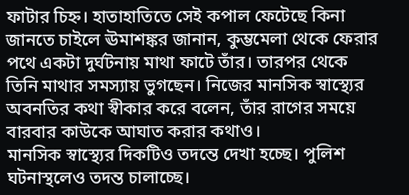ফাটার চিহ্ন। হাতাহাতিতে সেই কপাল ফেটেছে কিনা জানতে চাইলে ঊমাশঙ্কর জানান, কুম্ভমেলা থেকে ফেরার পথে একটা দুর্ঘটনায় মাথা ফাটে তাঁর। তারপর থেকে তিনি মাথার সমস্যায় ভুগছেন। নিজের মানসিক স্বাস্থ্যের অবনতির কথা স্বীকার করে বলেন, তাঁর রাগের সময়ে বারবার কাউকে আঘাত করার কথাও।
মানসিক স্বাস্থ্যের দিকটিও তদন্তে দেখা হচ্ছে। পুলিশ ঘটনাস্থলেও তদন্ত চালাচ্ছে।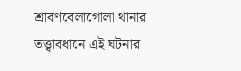শ্রাবণবেলাগোলা থানার তত্ত্বাবধানে এই ঘটনার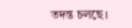তদন্ত চলছে।